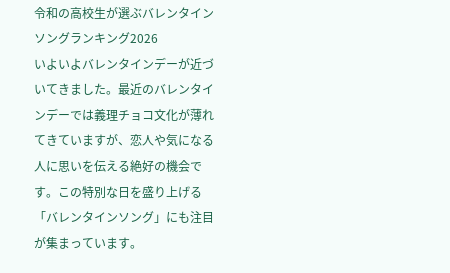令和の高校生が選ぶバレンタインソングランキング2026
いよいよバレンタインデーが近づいてきました。最近のバレンタインデーでは義理チョコ文化が薄れてきていますが、恋人や気になる人に思いを伝える絶好の機会です。この特別な日を盛り上げる「バレンタインソング」にも注目が集まっています。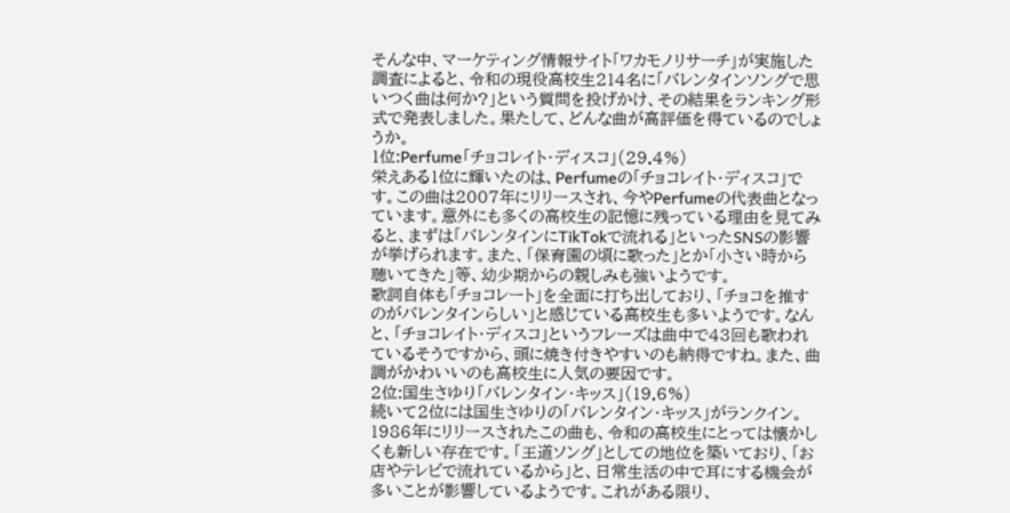そんな中、マーケティング情報サイト「ワカモノリサーチ」が実施した調査によると、令和の現役高校生214名に「バレンタインソングで思いつく曲は何か?」という質問を投げかけ、その結果をランキング形式で発表しました。果たして、どんな曲が高評価を得ているのでしょうか。
1位:Perfume「チョコレイト・ディスコ」(29.4%)
栄えある1位に輝いたのは、Perfumeの「チョコレイト・ディスコ」です。この曲は2007年にリリースされ、今やPerfumeの代表曲となっています。意外にも多くの高校生の記憶に残っている理由を見てみると、まずは「バレンタインにTikTokで流れる」といったSNSの影響が挙げられます。また、「保育園の頃に歌った」とか「小さい時から聴いてきた」等、幼少期からの親しみも強いようです。
歌詞自体も「チョコレート」を全面に打ち出しており、「チョコを推すのがバレンタインらしい」と感じている高校生も多いようです。なんと、「チョコレイト・ディスコ」というフレーズは曲中で43回も歌われているそうですから、頭に焼き付きやすいのも納得ですね。また、曲調がかわいいのも高校生に人気の要因です。
2位:国生さゆり「バレンタイン・キッス」(19.6%)
続いて2位には国生さゆりの「バレンタイン・キッス」がランクイン。1986年にリリースされたこの曲も、令和の高校生にとっては懐かしくも新しい存在です。「王道ソング」としての地位を築いており、「お店やテレビで流れているから」と、日常生活の中で耳にする機会が多いことが影響しているようです。これがある限り、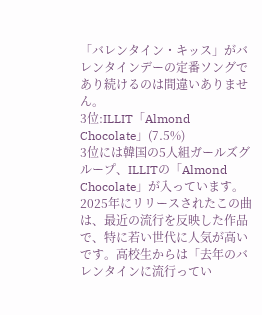「バレンタイン・キッス」がバレンタインデーの定番ソングであり続けるのは間違いありません。
3位:ILLIT「Almond Chocolate」(7.5%)
3位には韓国の5人組ガールズグループ、ILLITの「Almond Chocolate」が入っています。2025年にリリースされたこの曲は、最近の流行を反映した作品で、特に若い世代に人気が高いです。高校生からは「去年のバレンタインに流行ってい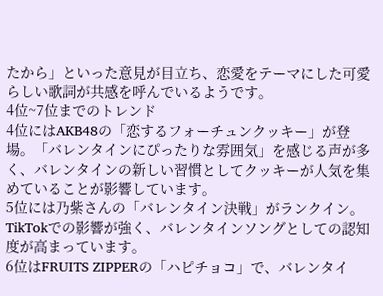たから」といった意見が目立ち、恋愛をテーマにした可愛らしい歌詞が共感を呼んでいるようです。
4位~7位までのトレンド
4位にはAKB48の「恋するフォーチュンクッキー」が登場。「バレンタインにぴったりな雰囲気」を感じる声が多く、バレンタインの新しい習慣としてクッキーが人気を集めていることが影響しています。
5位には乃紫さんの「バレンタイン決戦」がランクイン。TikTokでの影響が強く、バレンタインソングとしての認知度が高まっています。
6位はFRUITS ZIPPERの「ハピチョコ」で、バレンタイ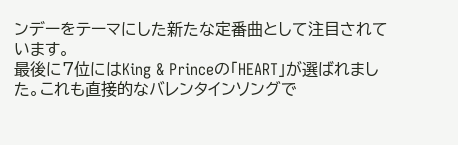ンデーをテーマにした新たな定番曲として注目されています。
最後に7位にはKing & Princeの「HEART」が選ばれました。これも直接的なバレンタインソングで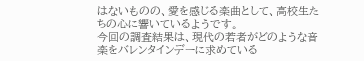はないものの、愛を感じる楽曲として、高校生たちの心に響いているようです。
今回の調査結果は、現代の若者がどのような音楽をバレンタインデーに求めている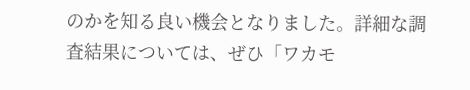のかを知る良い機会となりました。詳細な調査結果については、ぜひ「ワカモ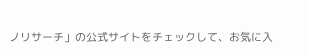ノリサーチ」の公式サイトをチェックして、お気に入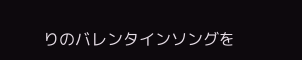りのバレンタインソングを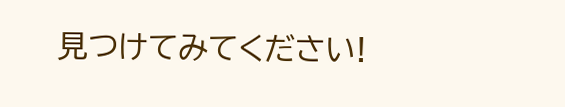見つけてみてください!